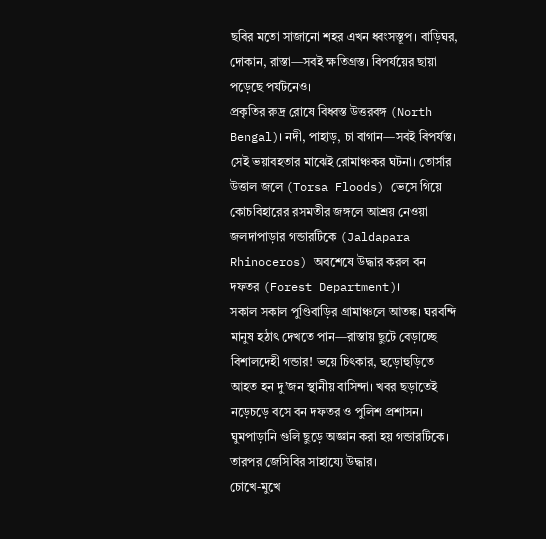ছবির মতো সাজানো শহর এখন ধ্বংসস্তূপ। বাড়িঘর, দোকান, রাস্তা—সবই ক্ষতিগ্রস্ত। বিপর্যয়ের ছায়া পড়েছে পর্যটনেও।
প্রকৃতির রুদ্র রোষে বিধ্বস্ত উত্তরবঙ্গ (North Bengal)। নদী, পাহাড়, চা বাগান—সবই বিপর্যস্ত। সেই ভয়াবহতার মাঝেই রোমাঞ্চকর ঘটনা। তোর্সার উত্তাল জলে (Torsa Floods) ভেসে গিয়ে কোচবিহারের রসমতীর জঙ্গলে আশ্রয় নেওয়া জলদাপাড়ার গন্ডারটিকে (Jaldapara Rhinoceros) অবশেষে উদ্ধার করল বন দফতর (Forest Department)।
সকাল সকাল পুণ্ডিবাড়ির গ্রামাঞ্চলে আতঙ্ক। ঘরবন্দি মানুষ হঠাৎ দেখতে পান—রাস্তায় ছুটে বেড়াচ্ছে বিশালদেহী গন্ডার! ভয়ে চিৎকার, হুড়োহুড়িতে আহত হন দু’জন স্থানীয় বাসিন্দা। খবর ছড়াতেই নড়েচড়ে বসে বন দফতর ও পুলিশ প্রশাসন। ঘুমপাড়ানি গুলি ছুড়ে অজ্ঞান করা হয় গন্ডারটিকে। তারপর জেসিবির সাহায্যে উদ্ধার।
চোখে-মুখে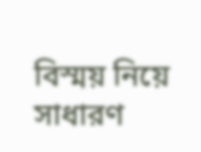বিস্ময় নিয়ে সাধারণ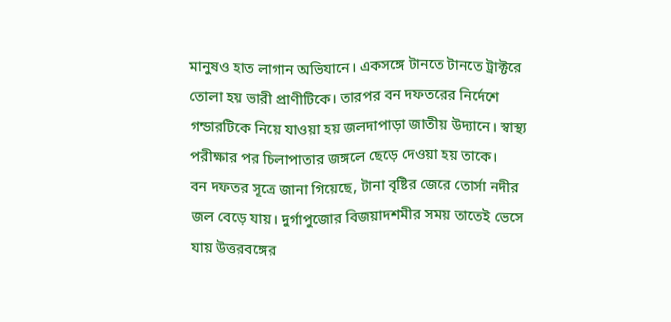মানুষও হাত লাগান অভিযানে। একসঙ্গে টানতে টানতে ট্রাক্টরে তোলা হয় ভারী প্রাণীটিকে। তারপর বন দফতরের নির্দেশে গন্ডারটিকে নিয়ে যাওয়া হয় জলদাপাড়া জাতীয় উদ্যানে। স্বাস্থ্য পরীক্ষার পর চিলাপাতার জঙ্গলে ছেড়ে দেওয়া হয় তাকে।
বন দফতর সূত্রে জানা গিয়েছে, টানা বৃষ্টির জেরে তোর্সা নদীর জল বেড়ে যায়। দুর্গাপুজোর বিজয়াদশমীর সময় তাতেই ভেসে যায় উত্তরবঙ্গের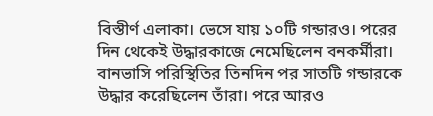বিস্তীর্ণ এলাকা। ভেসে যায় ১০টি গন্ডারও। পরের দিন থেকেই উদ্ধারকাজে নেমেছিলেন বনকর্মীরা। বানভাসি পরিস্থিতির তিনদিন পর সাতটি গন্ডারকে উদ্ধার করেছিলেন তাঁরা। পরে আরও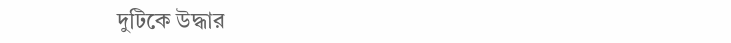দুটিকে উদ্ধার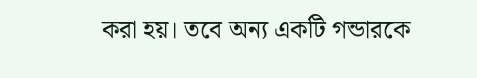করা হয়। তবে অন্য একটি গন্ডারকে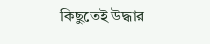কিছুতেই উদ্ধার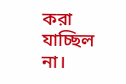করা যাচ্ছিল না।